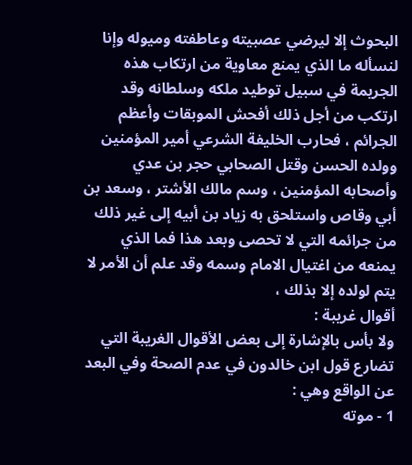البحوث إلا ليرضي عصبيته وعاطفته وميوله وإنا لنسأله ما الذي يمنع معاوية من ارتكاب هذه الجريمة في سبيل توطيد ملكه وسلطانه وقد ارتكب من أجل ذلك أفحش الموبقات وأعظم الجرائم ، فحارب الخليفة الشرعي أمير المؤمنين وولده الحسن وقتل الصحابي حجر بن عدي وأصحابه المؤمنين ، وسم مالك الأشتر ، وسعد بن أبي وقاص واستلحق به زياد بن أبيه إلى غير ذلك من جرائمه التي لا تحصى وبعد هذا فما الذي يمنعه من اغتيال الامام وسمه وقد علم أن الأمر لا يتم لولده إلا بذلك ،
أقوال غريبة :
ولا بأس بالإشارة إلى بعض الأقوال الغريبة التي تضارع قول ابن خالدون في عدم الصحة وفي البعد عن الواقع وهي :
1 - موته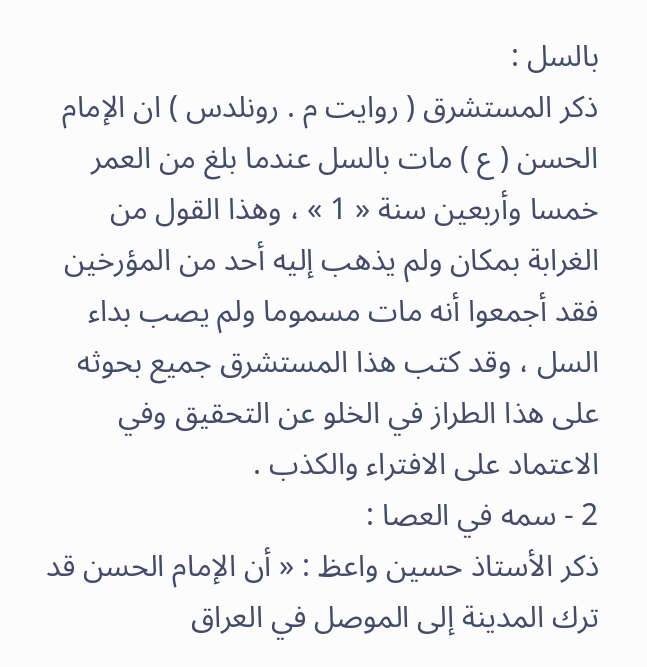بالسل :
ذكر المستشرق ( روايت م . رونلدس ) ان الإمام الحسن ( ع ) مات بالسل عندما بلغ من العمر خمسا وأربعين سنة « 1 » ، وهذا القول من الغرابة بمكان ولم يذهب إليه أحد من المؤرخين فقد أجمعوا أنه مات مسموما ولم يصب بداء السل ، وقد كتب هذا المستشرق جميع بحوثه على هذا الطراز في الخلو عن التحقيق وفي الاعتماد على الافتراء والكذب .
2 - سمه في العصا :
ذكر الأستاذ حسين واعظ : « أن الإمام الحسن قد ترك المدينة إلى الموصل في العراق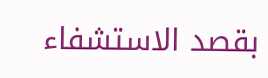بقصد الاستشفاء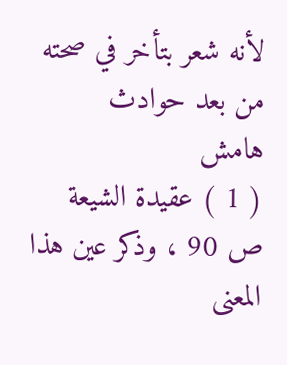لأنه شعر بتأخر في صحته من بعد حوادث
هامش
( 1 ) عقيدة الشيعة ص 90 ، وذكر عين هذا المعنى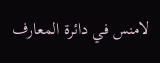لامنس في دائرة المعارف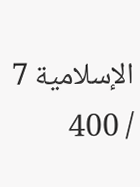الإسلامية 7 / 400